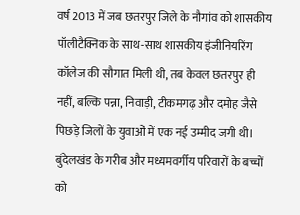वर्ष 2013 में जब छतरपुर जिले के नौगांव को शासकीय पॉलीटैक्निक के साथ-साथ शासकीय इंजीनियरिंग कॉलेज की सौगात मिली थी, तब केवल छतरपुर ही नहीं, बल्कि पन्ना, निवाड़ी, टीकमगढ़ और दमोह जैसे पिछड़े जिलों के युवाओं में एक नई उम्मीद जगी थी। बुंदेलखंड के गरीब और मध्यमवर्गीय परिवारों के बच्चों को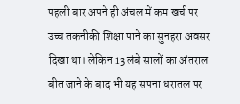पहली बार अपने ही अंचल में कम खर्च पर उच्च तकनीकी शिक्षा पाने का सुनहरा अवसर दिखा था। लेकिन 13 लंबे सालों का अंतराल बीत जाने के बाद भी यह सपना धरातल पर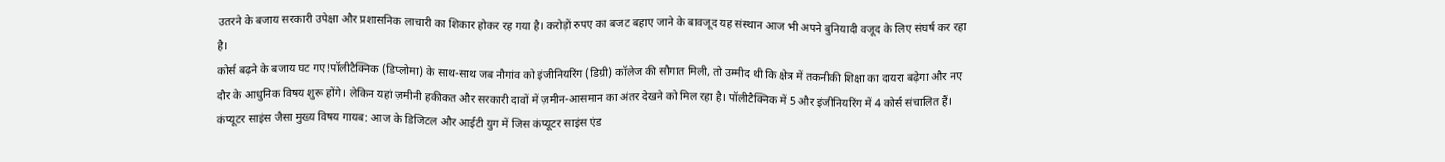उतरने के बजाय सरकारी उपेक्षा और प्रशासनिक लाचारी का शिकार होकर रह गया है। करोड़ों रुपए का बजट बहाए जाने के बावजूद यह संस्थान आज भी अपने बुनियादी वजूद के लिए संघर्ष कर रहा है।
कोर्स बढ़ने के बजाय घट गए!पॉलीटैक्निक (डिप्लोमा) के साथ-साथ जब नौगांव को इंजीनियरिंग (डिग्री) कॉलेज की सौगात मिली, तो उम्मीद थी कि क्षेत्र में तकनीकी शिक्षा का दायरा बढ़ेगा और नए दौर के आधुनिक विषय शुरू होंगे। लेकिन यहां ज़मीनी हकीकत और सरकारी दावों में ज़मीन-आसमान का अंतर देखने को मिल रहा है। पॉलीटैक्निक में 5 और इंजीनियरिंग में 4 कोर्स संचालित हैं।
कंप्यूटर साइंस जैसा मुख्य विषय गायब: आज के डिजिटल और आईटी युग में जिस कंप्यूटर साइंस एंड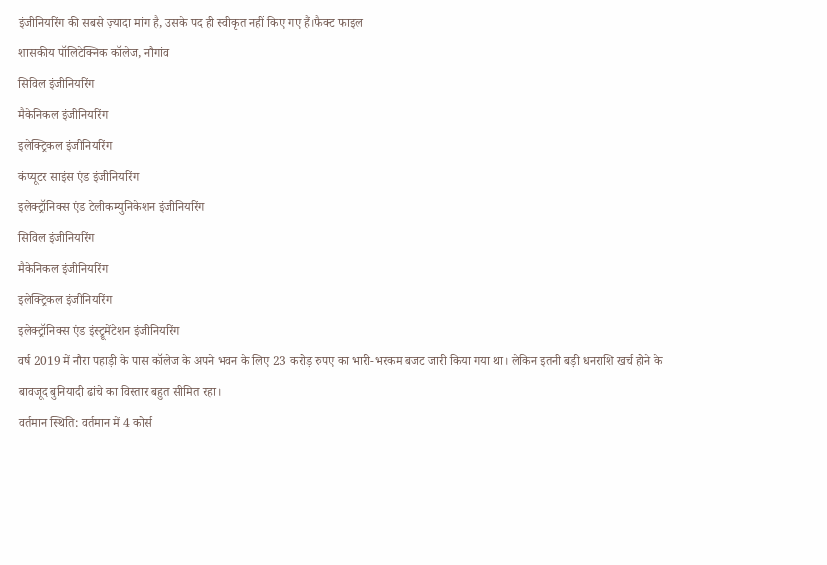इंजीनियरिंग की सबसे ज़्यादा मांग है, उसके पद ही स्वीकृत नहीं किए गए हैं।फैक्ट फाइल
शासकीय पॉलिटेक्निक कॉलेज, नौगांव
सिविल इंजीनियरिंग
मैकेनिकल इंजीनियरिंग
इलेक्ट्रिकल इंजीनियरिंग
कंप्यूटर साइंस एंड इंजीनियरिंग
इलेक्ट्रॉनिक्स एंड टेलीकम्युनिकेशन इंजीनियरिंग
सिविल इंजीनियरिंग
मैकेनिकल इंजीनियरिंग
इलेक्ट्रिकल इंजीनियरिंग
इलेक्ट्रॉनिक्स एंड इंस्ट्रूमेंटेशन इंजीनियरिंग
वर्ष 2019 में नौरा पहाड़ी के पास कॉलेज के अपने भवन के लिए 23 करोड़ रुपए का भारी-भरकम बजट जारी किया गया था। लेकिन इतनी बड़ी धनराशि खर्च होने के बावजूद बुनियादी ढांचे का विस्तार बहुत सीमित रहा।
वर्तमान स्थिति: वर्तमान में 4 कोर्स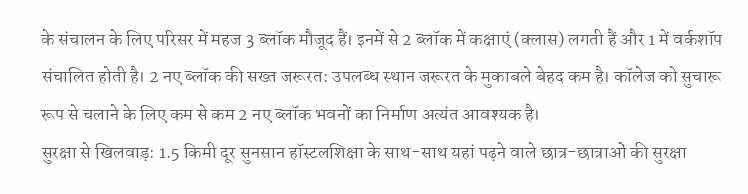के संचालन के लिए परिसर में महज 3 ब्लॉक मौजूद हैं। इनमें से 2 ब्लॉक में कक्षाएं (क्लास) लगती हैं और 1 में वर्कशॉप संचालित होती है। 2 नए ब्लॉक की सख्त जरूरत: उपलब्ध स्थान जरूरत के मुकाबले बेहद कम है। कॉलेज को सुचारू रूप से चलाने के लिए कम से कम 2 नए ब्लॉक भवनों का निर्माण अत्यंत आवश्यक है।
सुरक्षा से खिलवाड़: 1.5 किमी दूर सुनसान हॉस्टलशिक्षा के साथ-साथ यहां पढ़ने वाले छात्र-छात्राओं की सुरक्षा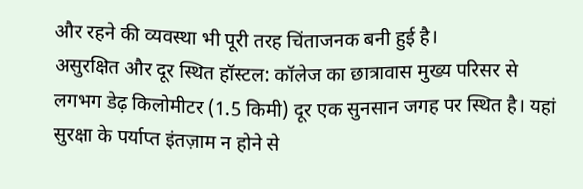और रहने की व्यवस्था भी पूरी तरह चिंताजनक बनी हुई है।
असुरक्षित और दूर स्थित हॉस्टल: कॉलेज का छात्रावास मुख्य परिसर से लगभग डेढ़ किलोमीटर (1.5 किमी) दूर एक सुनसान जगह पर स्थित है। यहां सुरक्षा के पर्याप्त इंतज़ाम न होने से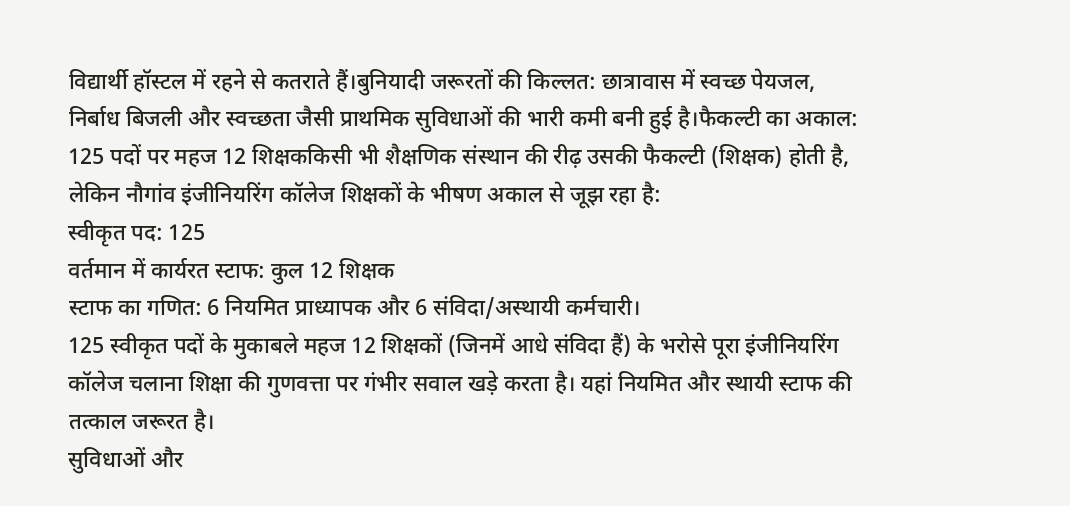विद्यार्थी हॉस्टल में रहने से कतराते हैं।बुनियादी जरूरतों की किल्लत: छात्रावास में स्वच्छ पेयजल, निर्बाध बिजली और स्वच्छता जैसी प्राथमिक सुविधाओं की भारी कमी बनी हुई है।फैकल्टी का अकाल: 125 पदों पर महज 12 शिक्षककिसी भी शैक्षणिक संस्थान की रीढ़ उसकी फैकल्टी (शिक्षक) होती है, लेकिन नौगांव इंजीनियरिंग कॉलेज शिक्षकों के भीषण अकाल से जूझ रहा है:
स्वीकृत पद: 125
वर्तमान में कार्यरत स्टाफ: कुल 12 शिक्षक
स्टाफ का गणित: 6 नियमित प्राध्यापक और 6 संविदा/अस्थायी कर्मचारी।
125 स्वीकृत पदों के मुकाबले महज 12 शिक्षकों (जिनमें आधे संविदा हैं) के भरोसे पूरा इंजीनियरिंग कॉलेज चलाना शिक्षा की गुणवत्ता पर गंभीर सवाल खड़े करता है। यहां नियमित और स्थायी स्टाफ की तत्काल जरूरत है।
सुविधाओं और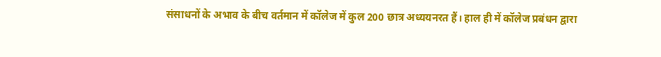संसाधनों के अभाव के बीच वर्तमान में कॉलेज में कुल 200 छात्र अध्ययनरत हैं। हाल ही में कॉलेज प्रबंधन द्वारा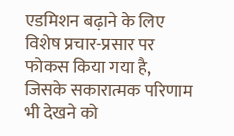एडमिशन बढ़ाने के लिए विशेष प्रचार-प्रसार पर फोकस किया गया है, जिसके सकारात्मक परिणाम भी देखने को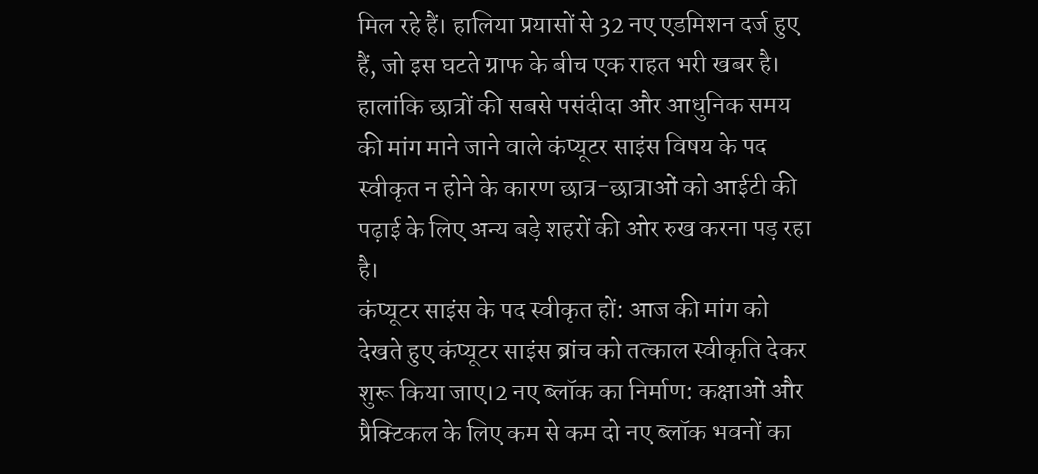मिल रहे हैं। हालिया प्रयासों से 32 नए एडमिशन दर्ज हुए हैं, जो इस घटते ग्राफ के बीच एक राहत भरी खबर है। हालांकि छात्रों की सबसे पसंदीदा और आधुनिक समय की मांग माने जाने वाले कंप्यूटर साइंस विषय के पद स्वीकृत न होने के कारण छात्र-छात्राओं को आईटी की पढ़ाई के लिए अन्य बड़े शहरों की ओर रुख करना पड़ रहा है।
कंप्यूटर साइंस के पद स्वीकृत हों: आज की मांग को देखते हुए कंप्यूटर साइंस ब्रांच को तत्काल स्वीकृति देकर शुरू किया जाए।2 नए ब्लॉक का निर्माण: कक्षाओं और प्रैक्टिकल के लिए कम से कम दो नए ब्लॉक भवनों का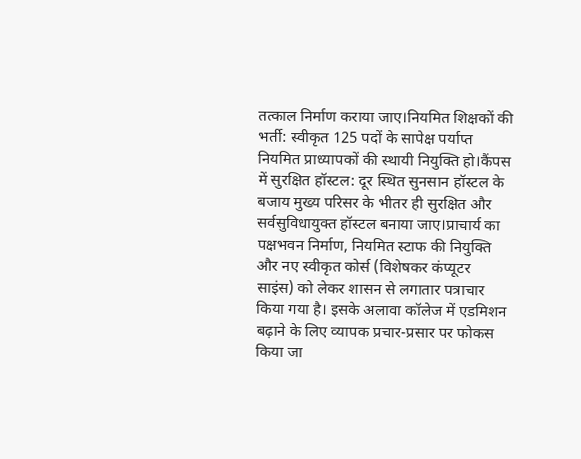तत्काल निर्माण कराया जाए।नियमित शिक्षकों की भर्ती: स्वीकृत 125 पदों के सापेक्ष पर्याप्त नियमित प्राध्यापकों की स्थायी नियुक्ति हो।कैंपस में सुरक्षित हॉस्टल: दूर स्थित सुनसान हॉस्टल के बजाय मुख्य परिसर के भीतर ही सुरक्षित और सर्वसुविधायुक्त हॉस्टल बनाया जाए।प्राचार्य का पक्षभवन निर्माण, नियमित स्टाफ की नियुक्ति और नए स्वीकृत कोर्स (विशेषकर कंप्यूटर साइंस) को लेकर शासन से लगातार पत्राचार किया गया है। इसके अलावा कॉलेज में एडमिशन बढ़ाने के लिए व्यापक प्रचार-प्रसार पर फोकस किया जा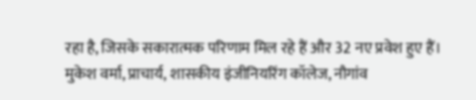रहा है, जिसके सकारात्मक परिणाम मिल रहे हैं और 32 नए प्रवेश हुए हैं।
मुकेश वर्मा, प्राचार्य, शासकीय इंजीनियरिंग कॉलेज, नौगांव